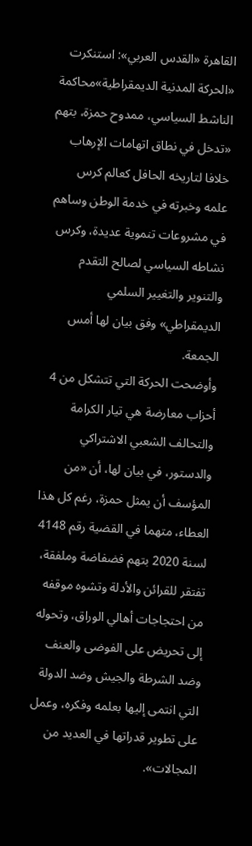القاهرة «القدس العربي»: استنكرت «الحركة المدنية الديمقراطية»محاكمة الناشط السياسي، ممدوح حمزة، بتهم «تدخل في نطاق اتهامات الإرهاب خلافا لتاريخه الحافل كعالم كرس علمه وخبرته في خدمة الوطن وساهم في مشروعات تنموية عديدة، وكرس نشاطه السياسي لصالح التقدم والتنوير والتغيير السلمي الديمقراطي» وفق بيان لها أمس الجمعة.
وأوضحت الحركة التي تتشكل من 4 أحزاب معارضة هي تيار الكرامة والتحالف الشعبي الاشتراكي والدستور، في بيان لها، أن «من المؤسف أن يمثل حمزة، رغم كل هذا العطاء، متهما في القضية رقم 4148 لسنة 2020 بتهم فضفاضة وملفقة، تفتقر للقرائن والأدلة وتشوه موقفه من احتجاجات أهالي الوراق، وتحوله إلى تحريض على الفوضى والعنف وضد الشرطة والجيش وضد الدولة التي انتمى إليها بعلمه وفكره، وعمل على تطوير قدراتها في العديد من المجالات».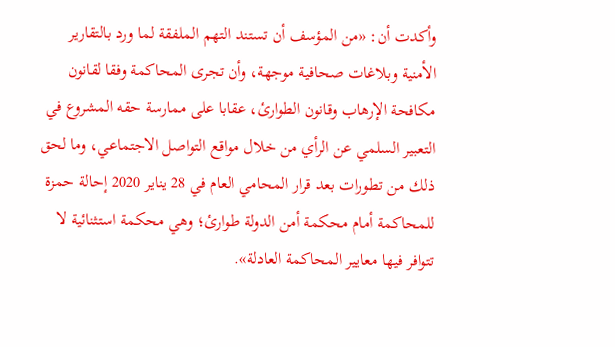وأكدت أن: «من المؤسف أن تستند التهم الملفقة لما ورد بالتقارير الأمنية وبلاغات صحافية موجهة، وأن تجرى المحاكمة وفقا لقانون مكافحة الإرهاب وقانون الطوارئ، عقابا على ممارسة حقه المشروع في التعبير السلمي عن الرأي من خلال مواقع التواصل الاجتماعي، وما لحق ذلك من تطورات بعد قرار المحامي العام في 28 يناير 2020 إحالة حمزة للمحاكمة أمام محكمة أمن الدولة طوارئ؛ وهي محكمة استثنائية لا تتوافر فيها معايير المحاكمة العادلة».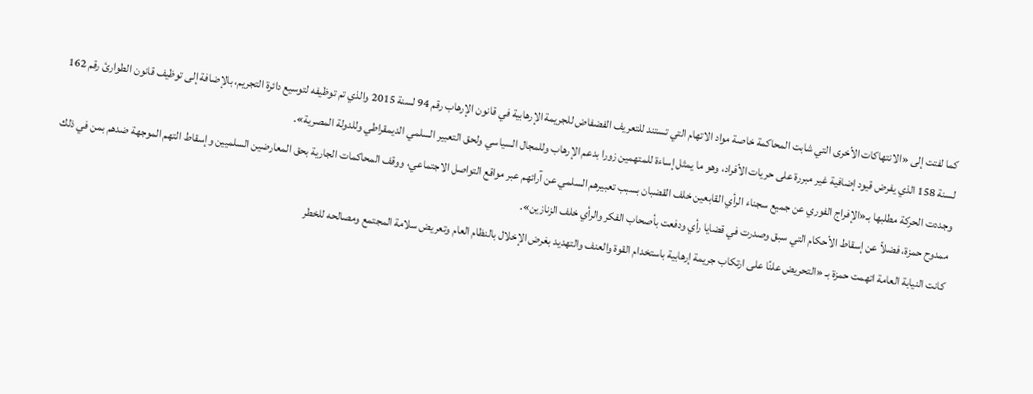كما لفتت إلى «الانتهاكات الأخرى التي شابت المحاكمة خاصة مواد الاتهام التي تستند للتعريف الفضفاض للجريمة الإرهابية في قانون الإرهاب رقم 94 لسنة 2015 والذي تم توظيفه لتوسيع دائرة التجريم، بالإضافة إلى توظيف قانون الطوارئ رقم 162 لسنة 158 الذي يفرض قيود إضافية غير مبررة على حريات الأفراد، وهو ما يمثل إساءة للمتهمين زورا بدعم الإرهاب وللمجال السياسي ولحق التعبير السلمي الديمقراطي وللدولة المصرية».
وجددت الحركة مطلبها بـ«الإفراج الفوري عن جميع سجناء الرأي القابعين خلف القضبان بسبب تعبيرهم السلمي عن آرائهم عبر مواقع التواصل الاجتماعي، ووقف المحاكمات الجارية بحق المعارضين السلميين وإسقاط التهم الموجهة ضدهم بمن في ذلك ممدوح حمزة، فضلاً عن إسقاط الأحكام التي سبق وصدرت في قضايا رأي ودفعت بأصحاب الفكر والرأي خلف الزنازين».
كانت النيابة العامة اتهمت حمزة بـ «التحريض علنًا على ارتكاب جريمة إرهابية باستخدام القوة والعنف والتهديد بغرض الإخلال بالنظام العام وتعريض سلامة المجتمع ومصالحه للخطر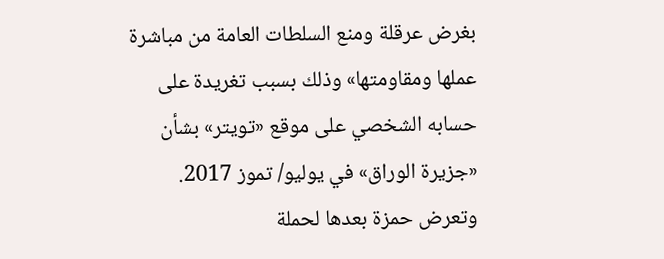بغرض عرقلة ومنع السلطات العامة من مباشرة عملها ومقاومتها» وذلك بسبب تغريدة على حسابه الشخصي على موقع «تويتر» بشأن «جزيرة الوراق» في يوليو/ تموز 2017.
وتعرض حمزة بعدها لحملة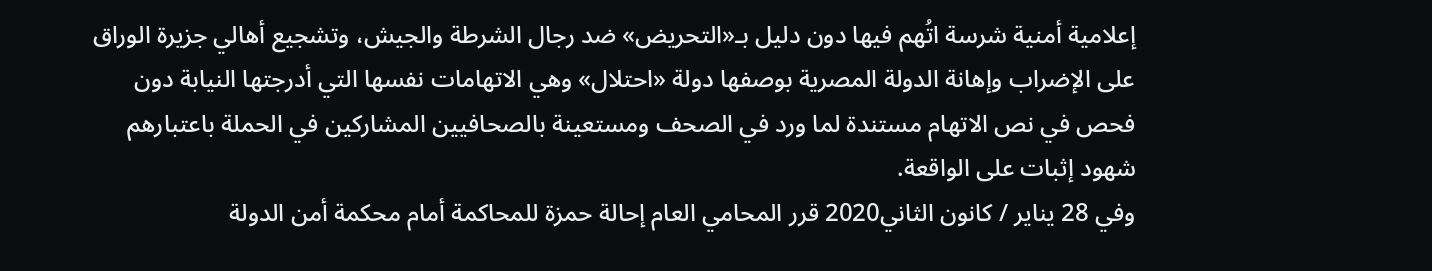إعلامية أمنية شرسة اتُهم فيها دون دليل بـ«التحريض» ضد رجال الشرطة والجيش، وتشجيع أهالي جزيرة الوراق على الإضراب وإهانة الدولة المصرية بوصفها دولة «احتلال» وهي الاتهامات نفسها التي أدرجتها النيابة دون فحص في نص الاتهام مستندة لما ورد في الصحف ومستعينة بالصحافيين المشاركين في الحملة باعتبارهم شهود إثبات على الواقعة.
وفي 28 يناير / كانون الثاني2020 قرر المحامي العام إحالة حمزة للمحاكمة أمام محكمة أمن الدولة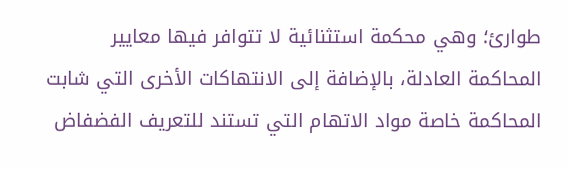طوارئ؛ وهي محكمة استثنائية لا تتوافر فيها معايير المحاكمة العادلة، بالإضافة إلى الانتهاكات الأخرى التي شابت المحاكمة خاصة مواد الاتهام التي تستند للتعريف الفضفاض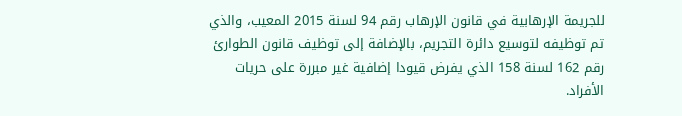للجريمة الإرهابية في قانون الإرهاب رقم 94 لسنة 2015 المعيب، والذي تم توظيفه لتوسيع دائرة التجريم، بالإضافة إلى توظيف قانون الطوارئ رقم 162 لسنة 158 الذي يفرض قيودا إضافية غير مبررة على حريات الأفراد.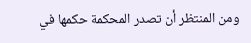ومن المنتظر أن تصدر المحكمة حكمها في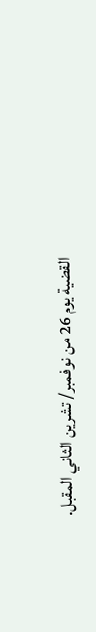القضية يوم 26 من نوفمبر/ تشرين الثاني المقبل.